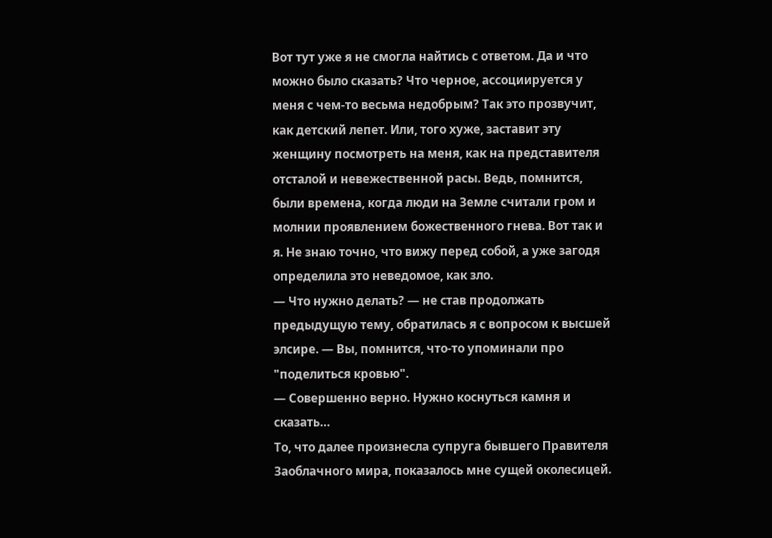Вот тут уже я не смогла найтись с ответом. Да и что можно было сказать? Что черное, ассоциируется у меня с чем-то весьма недобрым? Так это прозвучит, как детский лепет. Или, того хуже, заставит эту женщину посмотреть на меня, как на представителя отсталой и невежественной расы. Ведь, помнится, были времена, когда люди на Земле считали гром и молнии проявлением божественного гнева. Вот так и я. Не знаю точно, что вижу перед собой, а уже загодя определила это неведомое, как зло.
— Что нужно делать? — не став продолжать предыдущую тему, обратилась я с вопросом к высшей элсире. — Вы, помнится, что-то упоминали про "поделиться кровью".
— Совершенно верно. Нужно коснуться камня и сказать…
То, что далее произнесла супруга бывшего Правителя Заоблачного мира, показалось мне сущей околесицей.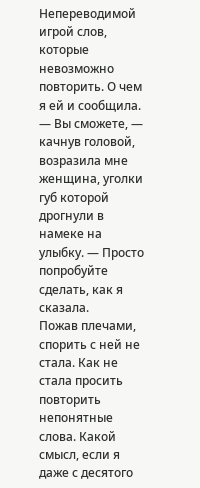Непереводимой игрой слов, которые невозможно повторить. О чем я ей и сообщила.
— Вы сможете, — качнув головой, возразила мне женщина, уголки губ которой дрогнули в намеке на улыбку. — Просто попробуйте сделать, как я сказала.
Пожав плечами, спорить с ней не стала. Как не стала просить повторить непонятные слова. Какой смысл, если я даже с десятого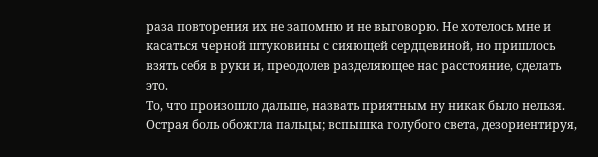раза повторения их не запомню и не выговорю. Не хотелось мне и касаться черной штуковины с сияющей сердцевиной, но пришлось взять себя в руки и, преодолев разделяющее нас расстояние, сделать это.
То, что произошло дальше, назвать приятным ну никак было нельзя. Острая боль обожгла пальцы; вспышка голубого света, дезориентируя,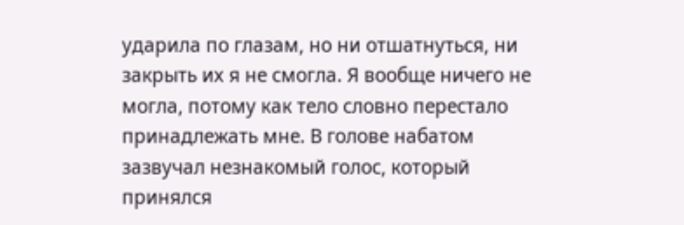ударила по глазам, но ни отшатнуться, ни закрыть их я не смогла. Я вообще ничего не могла, потому как тело словно перестало принадлежать мне. В голове набатом зазвучал незнакомый голос, который принялся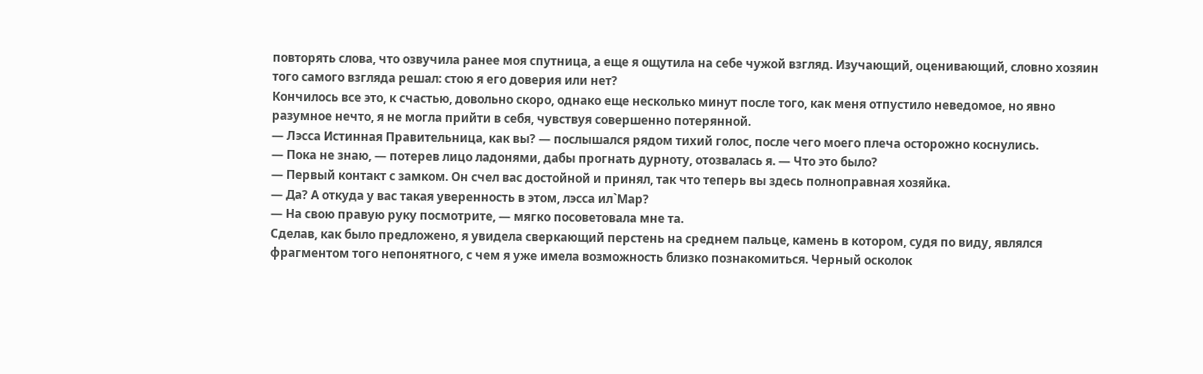повторять слова, что озвучила ранее моя спутница, а еще я ощутила на себе чужой взгляд. Изучающий, оценивающий, словно хозяин того самого взгляда решал: стою я его доверия или нет?
Кончилось все это, к счастью, довольно скоро, однако еще несколько минут после того, как меня отпустило неведомое, но явно разумное нечто, я не могла прийти в себя, чувствуя совершенно потерянной.
— Лэсса Истинная Правительница, как вы? — послышался рядом тихий голос, после чего моего плеча осторожно коснулись.
— Пока не знаю, — потерев лицо ладонями, дабы прогнать дурноту, отозвалась я. — Что это было?
— Первый контакт с замком. Он счел вас достойной и принял, так что теперь вы здесь полноправная хозяйка.
— Да? А откуда у вас такая уверенность в этом, лэсса ил`Мар?
— На свою правую руку посмотрите, — мягко посоветовала мне та.
Сделав, как было предложено, я увидела сверкающий перстень на среднем пальце, камень в котором, судя по виду, являлся фрагментом того непонятного, с чем я уже имела возможность близко познакомиться. Черный осколок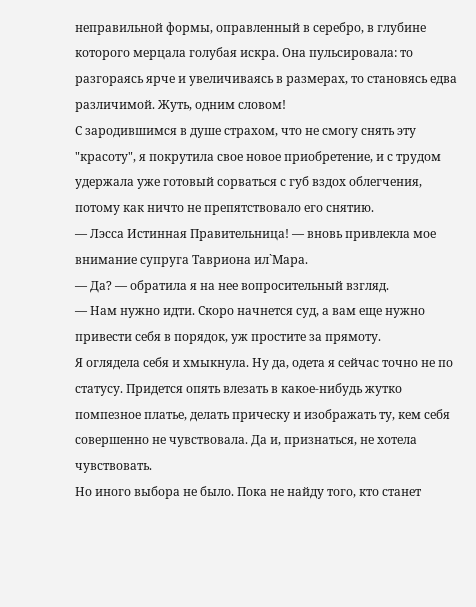неправильной формы, оправленный в серебро, в глубине которого мерцала голубая искра. Она пульсировала: то разгораясь ярче и увеличиваясь в размерах, то становясь едва различимой. Жуть, одним словом!
С зародившимся в душе страхом, что не смогу снять эту "красоту", я покрутила свое новое приобретение, и с трудом удержала уже готовый сорваться с губ вздох облегчения, потому как ничто не препятствовало его снятию.
— Лэсса Истинная Правительница! — вновь привлекла мое внимание супруга Тавриона ил`Мара.
— Да? — обратила я на нее вопросительный взгляд.
— Нам нужно идти. Скоро начнется суд, а вам еще нужно привести себя в порядок, уж простите за прямоту.
Я оглядела себя и хмыкнула. Ну да, одета я сейчас точно не по статусу. Придется опять влезать в какое-нибудь жутко помпезное платье, делать прическу и изображать ту, кем себя совершенно не чувствовала. Да и, признаться, не хотела чувствовать.
Но иного выбора не было. Пока не найду того, кто станет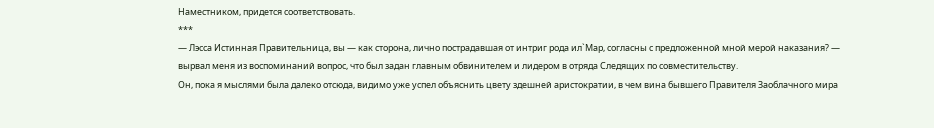Наместником, придется соответствовать.
***
— Лэсса Истинная Правительница, вы — как сторона, лично пострадавшая от интриг рода ил`Мар, согласны с предложенной мной мерой наказания? — вырвал меня из воспоминаний вопрос, что был задан главным обвинителем и лидером в отряда Следящих по совместительству.
Он, пока я мыслями была далеко отсюда, видимо уже успел объяснить цвету здешней аристократии, в чем вина бывшего Правителя Заоблачного мира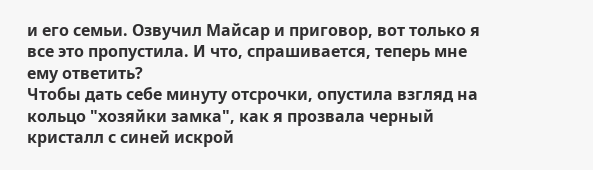и его семьи. Озвучил Майсар и приговор, вот только я все это пропустила. И что, спрашивается, теперь мне ему ответить?
Чтобы дать себе минуту отсрочки, опустила взгляд на кольцо "хозяйки замка", как я прозвала черный кристалл с синей искрой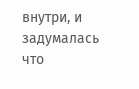внутри, и задумалась что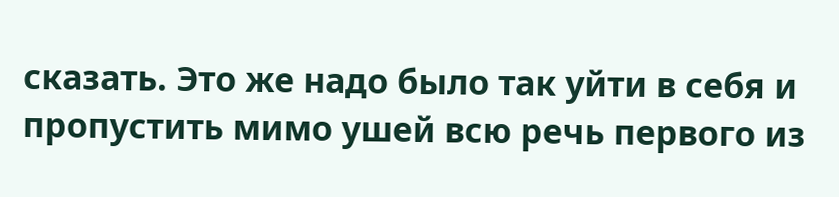сказать. Это же надо было так уйти в себя и пропустить мимо ушей всю речь первого из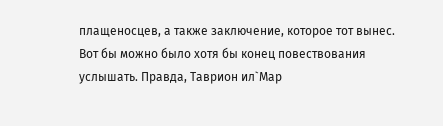плащеносцев, а также заключение, которое тот вынес. Вот бы можно было хотя бы конец повествования услышать. Правда, Таврион ил`Мар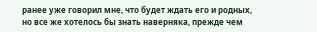ранее уже говорил мне, что будет ждать его и родных, но все же хотелось бы знать наверняка, прежде чем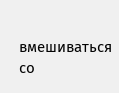вмешиваться со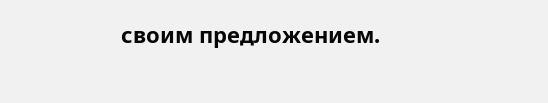своим предложением.